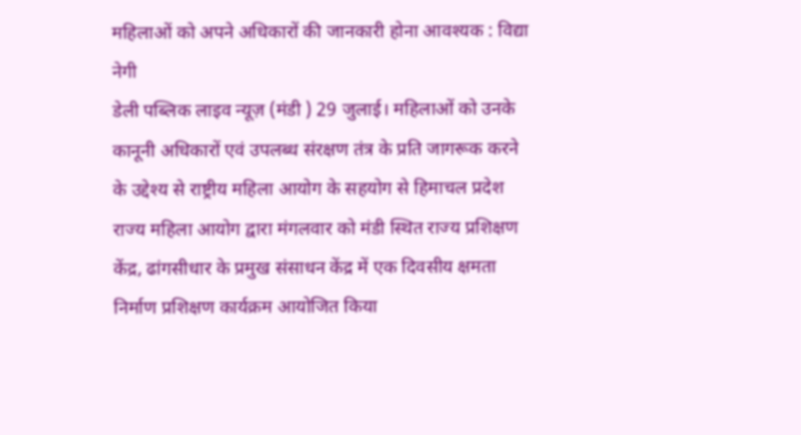महिलाओं को अपने अधिकारों की जानकारी होना आवश्यक : विद्या नेगी
डेली पब्लिक लाइव न्यूज़ (मंडी ) 29 जुलाई। महिलाओं को उनके कानूनी अधिकारों एवं उपलब्ध संरक्षण तंत्र के प्रति जागरूक करने के उद्देश्य से राष्ट्रीय महिला आयोग के सहयोग से हिमाचल प्रदेश राज्य महिला आयोग द्वारा मंगलवार को मंडी स्थित राज्य प्रशिक्षण केंद्र, ढांगसीधार के प्रमुख संसाधन केंद्र में एक दिवसीय क्षमता निर्माण प्रशिक्षण कार्यक्रम आयोजित किया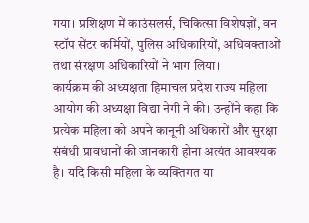गया। प्रशिक्षण में काउंसलर्स, चिकित्सा विशेषज्ञों, वन स्टॉप सेंटर कर्मियों, पुलिस अधिकारियों, अधिवक्ताओं तथा संरक्षण अधिकारियों ने भाग लिया।
कार्यक्रम की अध्यक्षता हिमाचल प्रदेश राज्य महिला आयोग की अध्यक्षा विद्या नेगी ने की। उन्होंने कहा कि प्रत्येक महिला को अपने कानूनी अधिकारों और सुरक्षा संबंधी प्रावधानों की जानकारी होना अत्यंत आवश्यक है। यदि किसी महिला के व्यक्तिगत या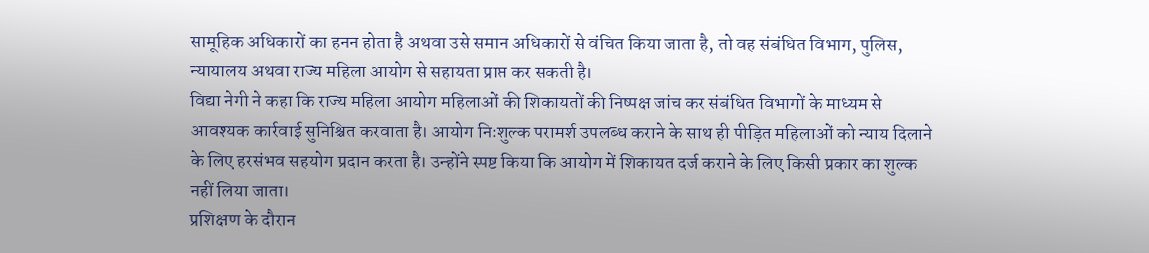सामूहिक अधिकारों का हनन होता है अथवा उसे समान अधिकारों से वंचित किया जाता है, तो वह संबंधित विभाग, पुलिस, न्यायालय अथवा राज्य महिला आयोग से सहायता प्राप्त कर सकती है।
विद्या नेगी ने कहा कि राज्य महिला आयोग महिलाओं की शिकायतों की निष्पक्ष जांच कर संबंधित विभागों के माध्यम से आवश्यक कार्रवाई सुनिश्चित करवाता है। आयोग निःशुल्क परामर्श उपलब्ध कराने के साथ ही पीड़ित महिलाओं को न्याय दिलाने के लिए हरसंभव सहयोग प्रदान करता है। उन्होंने स्पष्ट किया कि आयोग में शिकायत दर्ज कराने के लिए किसी प्रकार का शुल्क नहीं लिया जाता।
प्रशिक्षण के दौरान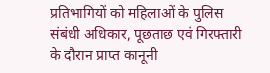प्रतिभागियों को महिलाओं के पुलिस संबंधी अधिकार, पूछताछ एवं गिरफ्तारी के दौरान प्राप्त कानूनी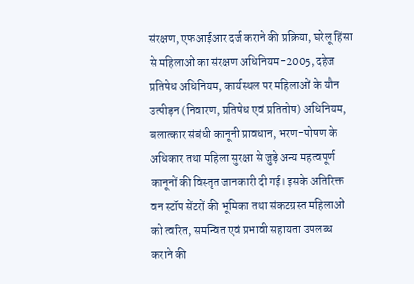संरक्षण, एफआईआर दर्ज कराने की प्रक्रिया, घरेलू हिंसा से महिलाओं का संरक्षण अधिनियम-2005, दहेज प्रतिषेध अधिनियम, कार्यस्थल पर महिलाओं के यौन उत्पीड़न (निवारण, प्रतिषेध एवं प्रतितोष) अधिनियम, बलात्कार संबंधी कानूनी प्रावधान, भरण-पोषण के अधिकार तथा महिला सुरक्षा से जुड़े अन्य महत्वपूर्ण कानूनों की विस्तृत जानकारी दी गई। इसके अतिरिक्त वन स्टॉप सेंटरों की भूमिका तथा संकटग्रस्त महिलाओं को त्वरित, समन्वित एवं प्रभावी सहायता उपलब्ध कराने की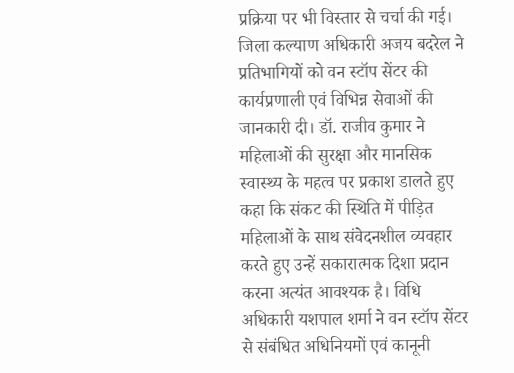प्रक्रिया पर भी विस्तार से चर्चा की गई।
जिला कल्याण अधिकारी अजय बदरेल ने प्रतिभागियों को वन स्टॉप सेंटर की कार्यप्रणाली एवं विभिन्न सेवाओं की जानकारी दी। डॉ. राजीव कुमार ने महिलाओं की सुरक्षा और मानसिक स्वास्थ्य के महत्व पर प्रकाश डालते हुए कहा कि संकट की स्थिति में पीड़ित महिलाओं के साथ संवेदनशील व्यवहार करते हुए उन्हें सकारात्मक दिशा प्रदान करना अत्यंत आवश्यक है। विधि अधिकारी यशपाल शर्मा ने वन स्टॉप सेंटर से संबंधित अधिनियमों एवं कानूनी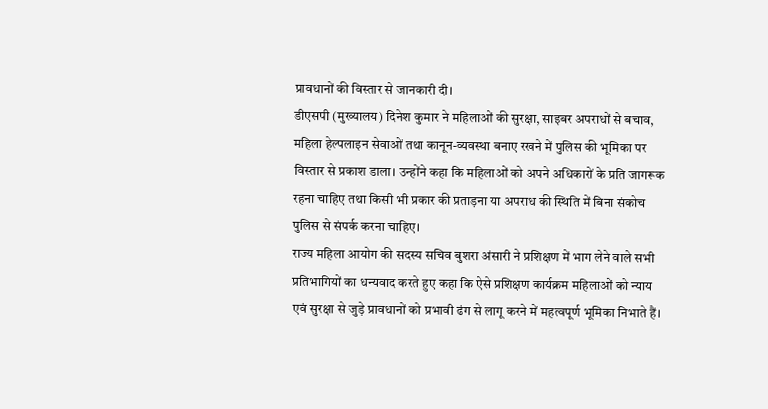प्रावधानों की विस्तार से जानकारी दी।
डीएसपी (मुख्यालय) दिनेश कुमार ने महिलाओं की सुरक्षा, साइबर अपराधों से बचाव, महिला हेल्पलाइन सेवाओं तथा कानून-व्यवस्था बनाए रखने में पुलिस की भूमिका पर विस्तार से प्रकाश डाला। उन्होंने कहा कि महिलाओं को अपने अधिकारों के प्रति जागरूक रहना चाहिए तथा किसी भी प्रकार की प्रताड़ना या अपराध की स्थिति में बिना संकोच पुलिस से संपर्क करना चाहिए।
राज्य महिला आयोग की सदस्य सचिव बुशरा अंसारी ने प्रशिक्षण में भाग लेने वाले सभी प्रतिभागियों का धन्यवाद करते हुए कहा कि ऐसे प्रशिक्षण कार्यक्रम महिलाओं को न्याय एवं सुरक्षा से जुड़े प्रावधानों को प्रभावी ढंग से लागू करने में महत्वपूर्ण भूमिका निभाते हैं।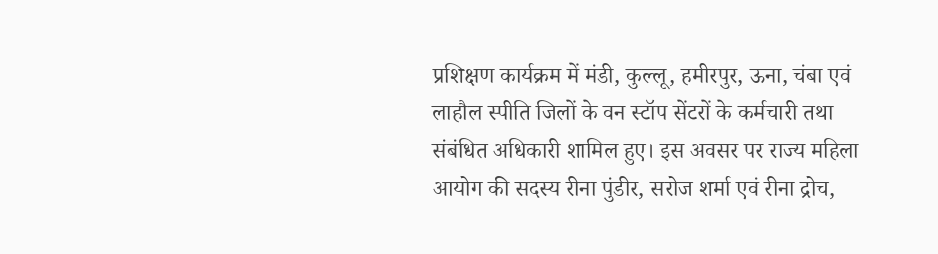प्रशिक्षण कार्यक्रम में मंडी, कुल्लू, हमीरपुर, ऊना, चंबा एवं लाहौल स्पीति जिलों के वन स्टॉप सेंटरों के कर्मचारी तथा संबंधित अधिकारी शामिल हुए। इस अवसर पर राज्य महिला आयोग की सदस्य रीना पुंडीर, सरोज शर्मा एवं रीना द्रोच,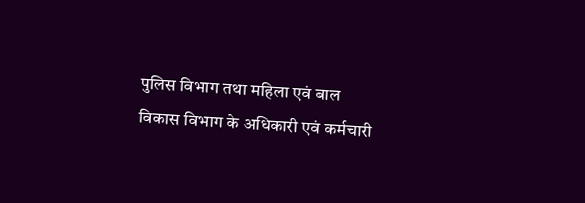पुलिस विभाग तथा महिला एवं बाल विकास विभाग के अधिकारी एवं कर्मचारी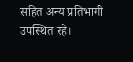सहित अन्य प्रतिभागी उपस्थित रहे।